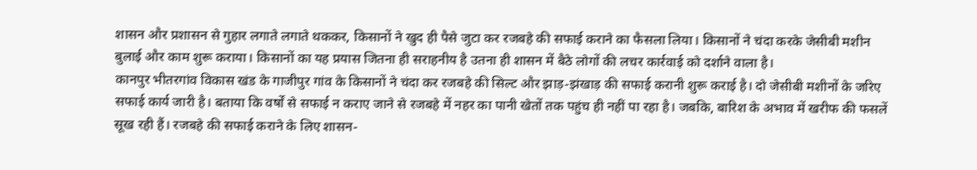शासन और प्रशासन से गुहार लगाते लगाते थककर, किसानों ने खुद ही पैसे जुटा कर रजबहे की सफाई कराने का फैसला लिया। किसानों ने चंदा करके जेसीबी मशीन बुलाई और काम शुरू कराया। किसानों का यह प्रयास जितना ही सराहनीय है उतना ही शासन में बैठे लोगों की लचर कार्रवाई को दर्शाने वाला है।
कानपुर भीतरगांव विकास खंड के गाजीपुर गांव के किसानों ने चंदा कर रजबहे की सिल्ट और झाड़-झंखाड़ की सफाई करानी शुरू कराई है। दो जेसीबी मशीनों के जरिए सफाई कार्य जारी है। बताया कि वर्षों से सफाई न कराए जाने से रजबहे में नहर का पानी खेतों तक पहुंच ही नहीं पा रहा है। जबकि, बारिश के अभाव में खरीफ की फसलें सूख रही हैं। रजबहे की सफाई कराने के लिए शासन-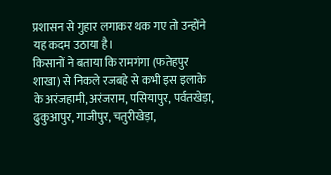प्रशासन से गुहार लगाकर थक गए तो उन्होंने यह कदम उठाया है।
किसानों ने बताया कि रामगंगा (फतेहपुर शाखा) से निकले रजबहे से कभी इस इलाके के अरंजहामी, अरंजराम, पसियापुर, पर्वतखेड़ा, ढुकुआपुर, गाजीपुर, चतुरीखेड़ा,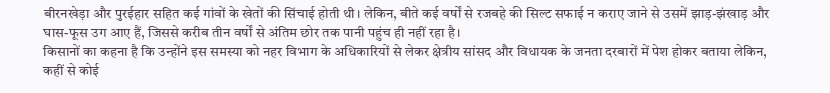बीरनखेड़ा और पुरईहार सहित कई गांवों के खेतों की सिंचाई होती थी। लेकिन, बीते कई वर्षों से रजबहे की सिल्ट सफाई न कराए जाने से उसमें झाड़-झंखाड़ और घास-फूस उग आए हैं, जिससे करीब तीन वर्षों से अंतिम छोर तक पानी पहुंच ही नहीं रहा है।
किसानों का कहना है कि उन्होंने इस समस्या को नहर विभाग के अधिकारियों से लेकर क्षेत्रीय सांसद और विधायक के जनता दरबारों में पेश होकर बताया लेकिन, कहीं से कोई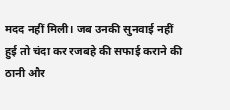मदद नहीं मिली। जब उनकी सुनवाई नहीं हुई तो चंदा कर रजबहे की सफाई कराने की ठानी और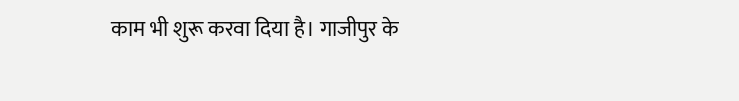काम भी शुरू करवा दिया है। गाजीपुर के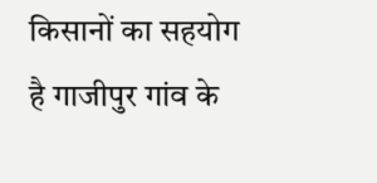किसानों का सहयोग है गाजीपुर गांव के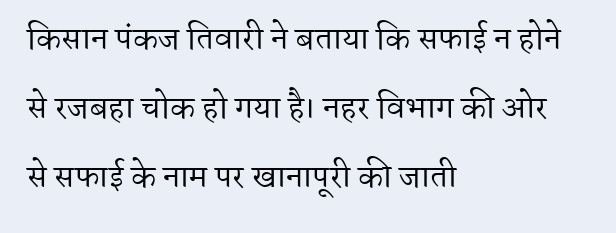किसान पंकज तिवारी ने बताया कि सफाई न होने से रजबहा चोक हो गया है। नहर विभाग की ओर से सफाई के नाम पर खानापूरी की जाती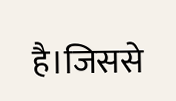है।जिससे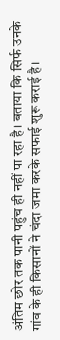अंतिम छोर तक पानी पहुंच ही नहीं पा रहा है। बताया कि सिर्फ उनके गांव के ही किसानों ने चंदा जमा करके सफाई शुरू कराई है।